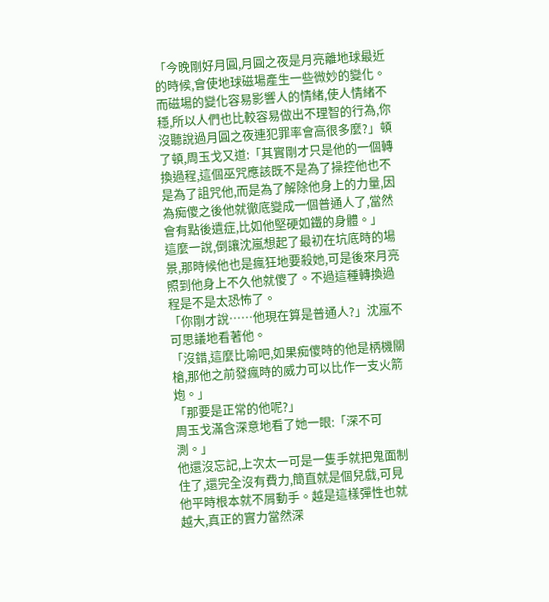「今晚剛好月圓,月圓之夜是月亮離地球最近的時候,會使地球磁場產生一些微妙的變化。而磁場的變化容易影響人的情緒,使人情緒不穩,所以人們也比較容易做出不理智的行為,你沒聽說過月圓之夜連犯罪率會高很多麼?」頓了頓,周玉戈又道:「其實剛才只是他的一個轉換過程,這個巫咒應該既不是為了操控他也不是為了詛咒他,而是為了解除他身上的力量,因為痴傻之後他就徹底變成一個普通人了,當然會有點後遺症,比如他堅硬如鐵的身體。」
這麼一說,倒讓沈嵐想起了最初在坑底時的場景,那時候他也是瘋狂地要殺她,可是後來月亮照到他身上不久他就傻了。不過這種轉換過程是不是太恐怖了。
「你剛才說……他現在算是普通人?」沈嵐不可思議地看著他。
「沒錯,這麼比喻吧,如果痴傻時的他是柄機關槍,那他之前發瘋時的威力可以比作一支火箭炮。」
「那要是正常的他呢?」
周玉戈滿含深意地看了她一眼:「深不可測。」
他還沒忘記,上次太一可是一隻手就把鬼面制住了,還完全沒有費力,簡直就是個兒戲,可見他平時根本就不屑動手。越是這樣彈性也就越大,真正的實力當然深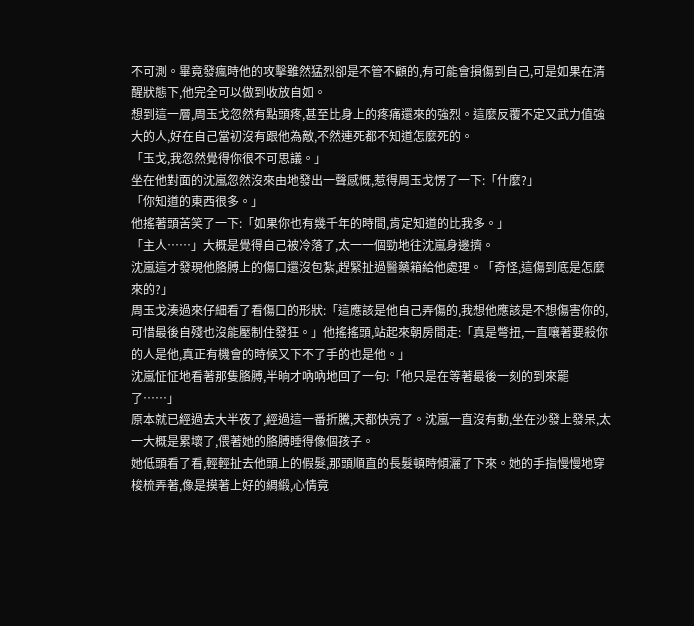不可測。畢竟發瘋時他的攻擊雖然猛烈卻是不管不顧的,有可能會損傷到自己,可是如果在清醒狀態下,他完全可以做到收放自如。
想到這一層,周玉戈忽然有點頭疼,甚至比身上的疼痛還來的強烈。這麼反覆不定又武力值強大的人,好在自己當初沒有跟他為敵,不然連死都不知道怎麼死的。
「玉戈,我忽然覺得你很不可思議。」
坐在他對面的沈嵐忽然沒來由地發出一聲感慨,惹得周玉戈愣了一下:「什麼?」
「你知道的東西很多。」
他搖著頭苦笑了一下:「如果你也有幾千年的時間,肯定知道的比我多。」
「主人……」大概是覺得自己被冷落了,太一一個勁地往沈嵐身邊擠。
沈嵐這才發現他胳膊上的傷口還沒包紮,趕緊扯過醫藥箱給他處理。「奇怪,這傷到底是怎麼來的?」
周玉戈湊過來仔細看了看傷口的形狀:「這應該是他自己弄傷的,我想他應該是不想傷害你的,可惜最後自殘也沒能壓制住發狂。」他搖搖頭,站起來朝房間走:「真是彆扭,一直嚷著要殺你的人是他,真正有機會的時候又下不了手的也是他。」
沈嵐怔怔地看著那隻胳膊,半晌才吶吶地回了一句:「他只是在等著最後一刻的到來罷了……」
原本就已經過去大半夜了,經過這一番折騰,天都快亮了。沈嵐一直沒有動,坐在沙發上發呆,太一大概是累壞了,偎著她的胳膊睡得像個孩子。
她低頭看了看,輕輕扯去他頭上的假髮,那頭順直的長髮頓時傾灑了下來。她的手指慢慢地穿梭梳弄著,像是摸著上好的綢緞,心情竟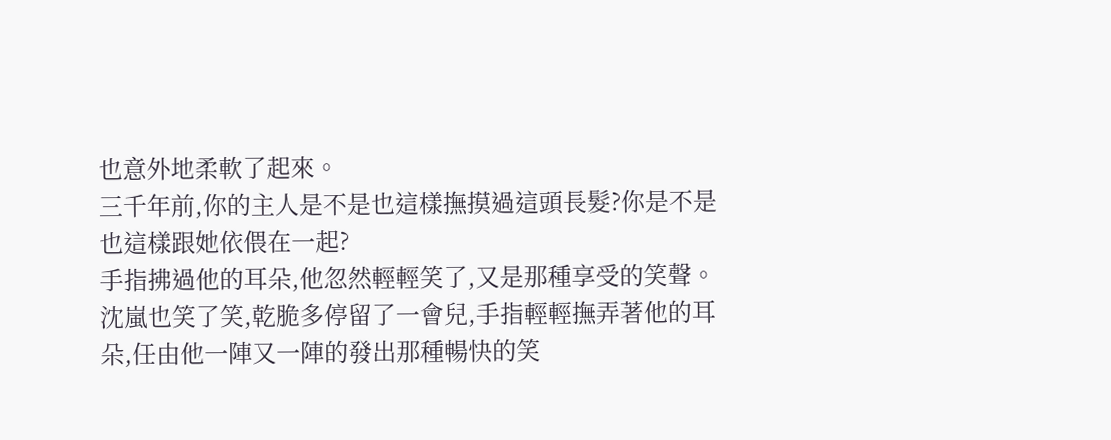也意外地柔軟了起來。
三千年前,你的主人是不是也這樣撫摸過這頭長髮?你是不是也這樣跟她依偎在一起?
手指拂過他的耳朵,他忽然輕輕笑了,又是那種享受的笑聲。沈嵐也笑了笑,乾脆多停留了一會兒,手指輕輕撫弄著他的耳朵,任由他一陣又一陣的發出那種暢快的笑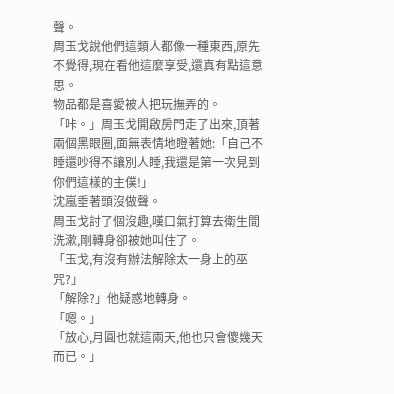聲。
周玉戈說他們這類人都像一種東西,原先不覺得,現在看他這麼享受,還真有點這意思。
物品都是喜愛被人把玩撫弄的。
「咔。」周玉戈開啟房門走了出來,頂著兩個黑眼圈,面無表情地瞪著她:「自己不睡還吵得不讓別人睡,我還是第一次見到你們這樣的主僕!」
沈嵐垂著頭沒做聲。
周玉戈討了個沒趣,嘆口氣打算去衛生間洗漱,剛轉身卻被她叫住了。
「玉戈,有沒有辦法解除太一身上的巫咒?」
「解除?」他疑惑地轉身。
「嗯。」
「放心,月圓也就這兩天,他也只會傻幾天而已。」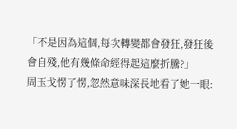「不是因為這個,每次轉變都會發狂,發狂後會自殘,他有幾條命經得起這麼折騰?」
周玉戈愣了愣,忽然意味深長地看了她一眼: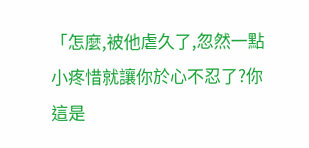「怎麼,被他虐久了,忽然一點小疼惜就讓你於心不忍了?你這是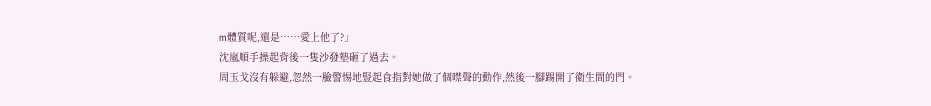m體質呢,還是……愛上他了?」
沈嵐順手操起背後一隻沙發墊砸了過去。
周玉戈沒有躲避,忽然一臉警惕地豎起食指對她做了個噤聲的動作,然後一腳踢開了衛生間的門。